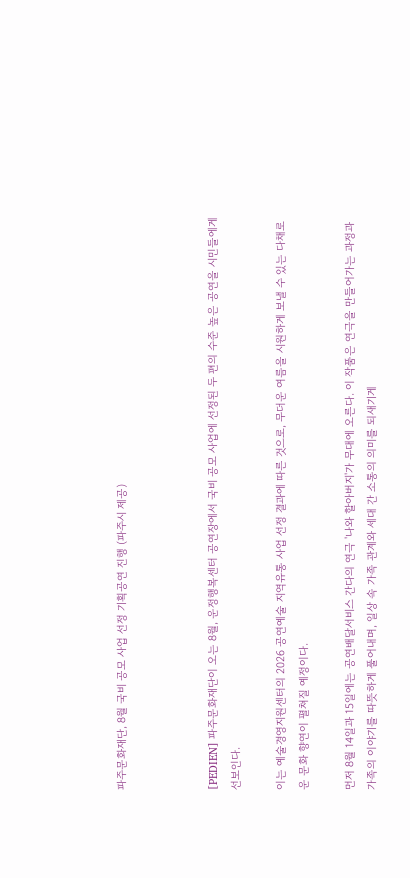파주문화재단, 8월 국비 공모 사업 선정 기획공연 진행 (파주시 제공)



[PEDIEN] 파주문화재단이 오는 8월, 운정행복센터 공연장에서 국비 공모 사업에 선정된 두 편의 수준 높은 공연을 시민들에게 선보인다.

이는 예술경영지원센터의 2026 공연예술 지역유통 사업 선정 결과에 따른 것으로, 무더운 여름을 시원하게 보낼 수 있는 다채로운 문화 향연이 펼쳐질 예정이다.

먼저 8월 14일과 15일에는 공연배달서비스 간다의 연극 '나와 할아버지'가 무대에 오른다. 이 작품은 연극을 만들어가는 과정과 가족의 이야기를 따뜻하게 풀어내며, 일상 속 가족 관계와 세대 간 소통의 의미를 되새기게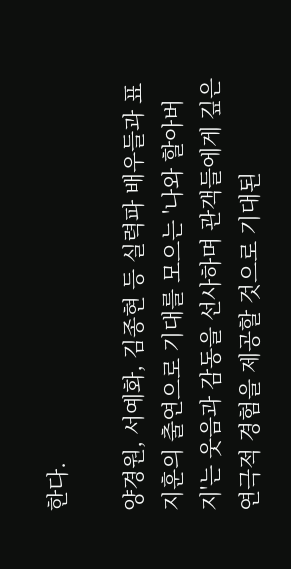한다.

양경원, 서예화, 김종현 등 실력파 배우들과 표지훈의 출연으로 기대를 모으는 '나와 할아버지'는 웃음과 감동을 선사하며 관객들에게 깊은 연극적 경험을 제공할 것으로 기대된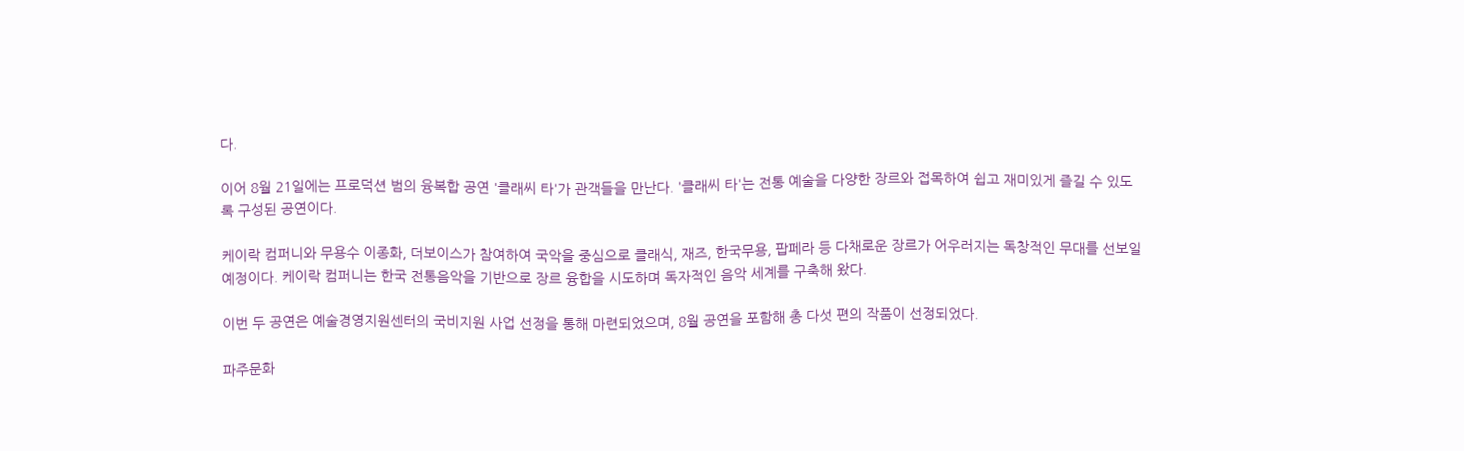다.

이어 8월 21일에는 프로덕션 범의 융복합 공연 '클래씨 타'가 관객들을 만난다. '클래씨 타'는 전통 예술을 다양한 장르와 접목하여 쉽고 재미있게 즐길 수 있도록 구성된 공연이다.

케이락 컴퍼니와 무용수 이종화, 더보이스가 참여하여 국악을 중심으로 클래식, 재즈, 한국무용, 팝페라 등 다채로운 장르가 어우러지는 독창적인 무대를 선보일 예정이다. 케이락 컴퍼니는 한국 전통음악을 기반으로 장르 융합을 시도하며 독자적인 음악 세계를 구축해 왔다.

이번 두 공연은 예술경영지원센터의 국비지원 사업 선정을 통해 마련되었으며, 8월 공연을 포함해 총 다섯 편의 작품이 선정되었다.

파주문화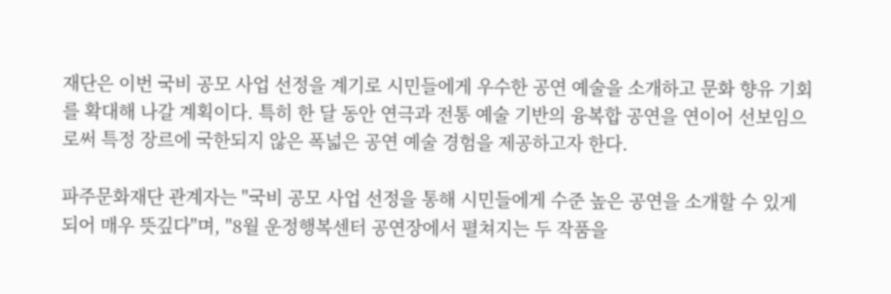재단은 이번 국비 공모 사업 선정을 계기로 시민들에게 우수한 공연 예술을 소개하고 문화 향유 기회를 확대해 나갈 계획이다. 특히 한 달 동안 연극과 전통 예술 기반의 융복합 공연을 연이어 선보임으로써 특정 장르에 국한되지 않은 폭넓은 공연 예술 경험을 제공하고자 한다.

파주문화재단 관계자는 "국비 공모 사업 선정을 통해 시민들에게 수준 높은 공연을 소개할 수 있게 되어 매우 뜻깊다"며, "8월 운정행복센터 공연장에서 펼쳐지는 두 작품을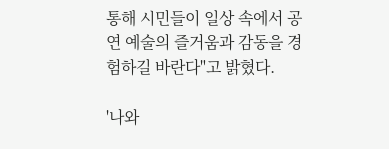통해 시민들이 일상 속에서 공연 예술의 즐거움과 감동을 경험하길 바란다"고 밝혔다.

'나와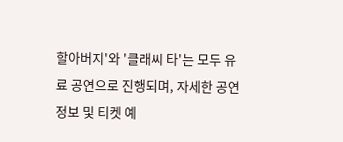할아버지'와 '클래씨 타'는 모두 유료 공연으로 진행되며, 자세한 공연 정보 및 티켓 예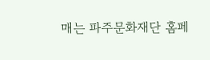매는 파주문화재단 홈페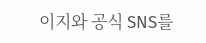이지와 공식 SNS를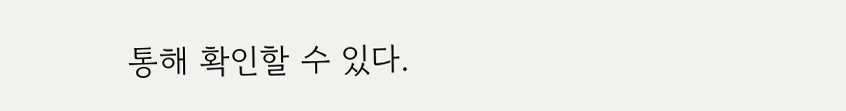통해 확인할 수 있다.